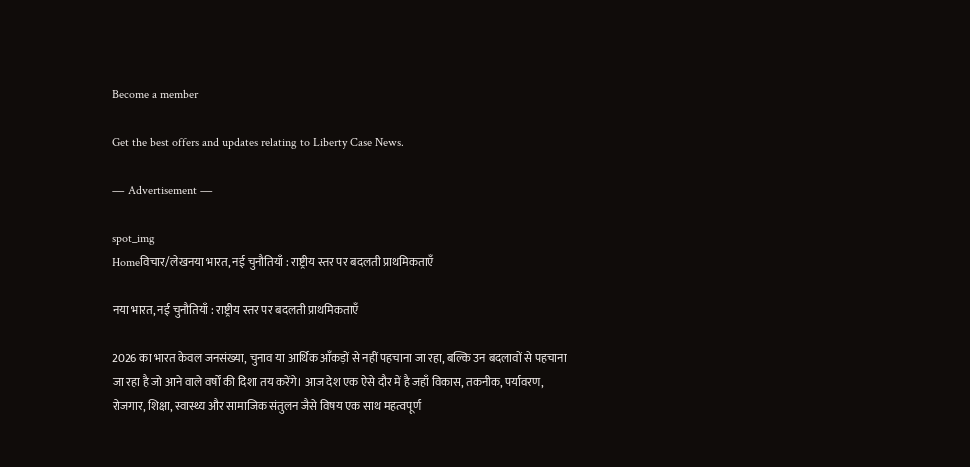Become a member

Get the best offers and updates relating to Liberty Case News.

― Advertisement ―

spot_img
Homeविचार/लेखनया भारत, नई चुनौतियाँ : राष्ट्रीय स्तर पर बदलती प्राथमिकताएँ

नया भारत, नई चुनौतियाँ : राष्ट्रीय स्तर पर बदलती प्राथमिकताएँ

2026 का भारत केवल जनसंख्या, चुनाव या आर्थिक आँकड़ों से नहीं पहचाना जा रहा, बल्कि उन बदलावों से पहचाना जा रहा है जो आने वाले वर्षों की दिशा तय करेंगे। आज देश एक ऐसे दौर में है जहाँ विकास, तकनीक, पर्यावरण, रोजगार, शिक्षा, स्वास्थ्य और सामाजिक संतुलन जैसे विषय एक साथ महत्वपूर्ण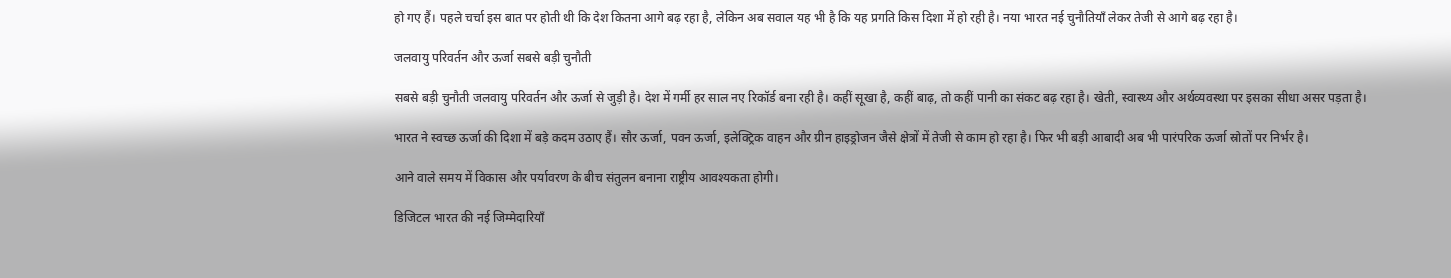हो गए हैं। पहले चर्चा इस बात पर होती थी कि देश कितना आगे बढ़ रहा है, लेकिन अब सवाल यह भी है कि यह प्रगति किस दिशा में हो रही है। नया भारत नई चुनौतियाँ लेकर तेजी से आगे बढ़ रहा है।

जलवायु परिवर्तन और ऊर्जा सबसे बड़ी चुनौती

सबसे बड़ी चुनौती जलवायु परिवर्तन और ऊर्जा से जुड़ी है। देश में गर्मी हर साल नए रिकॉर्ड बना रही है। कहीं सूखा है, कहीं बाढ़, तो कहीं पानी का संकट बढ़ रहा है। खेती, स्वास्थ्य और अर्थव्यवस्था पर इसका सीधा असर पड़ता है।

भारत ने स्वच्छ ऊर्जा की दिशा में बड़े कदम उठाए हैं। सौर ऊर्जा, पवन ऊर्जा, इलेक्ट्रिक वाहन और ग्रीन हाइड्रोजन जैसे क्षेत्रों में तेजी से काम हो रहा है। फिर भी बड़ी आबादी अब भी पारंपरिक ऊर्जा स्रोतों पर निर्भर है।

आने वाले समय में विकास और पर्यावरण के बीच संतुलन बनाना राष्ट्रीय आवश्यकता होगी।

डिजिटल भारत की नई जिम्मेदारियाँ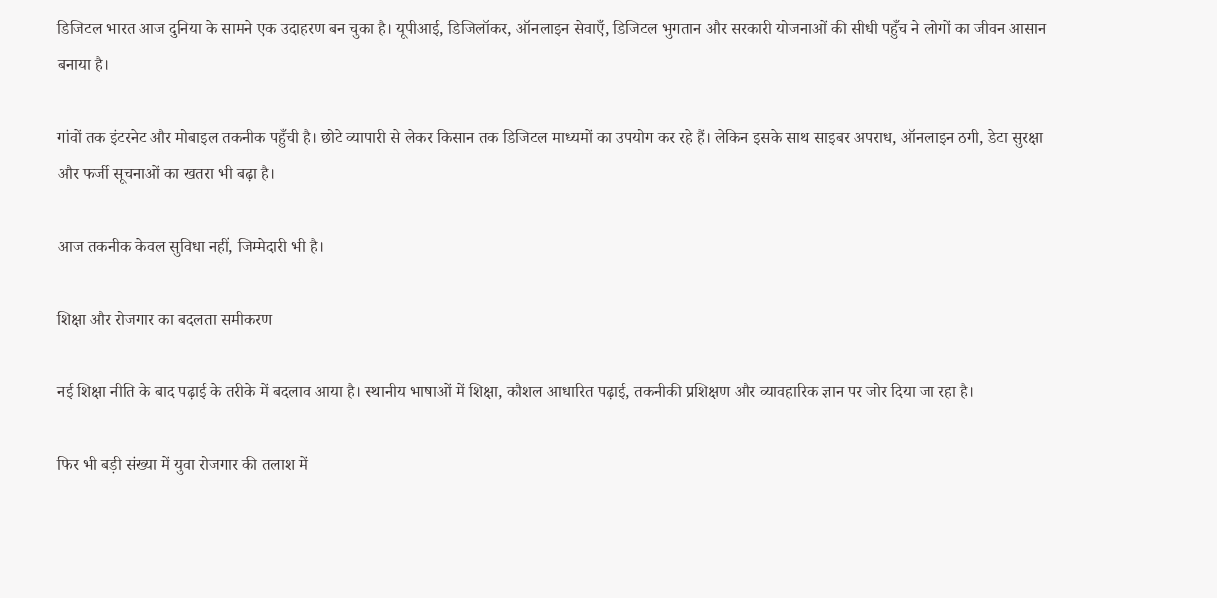डिजिटल भारत आज दुनिया के सामने एक उदाहरण बन चुका है। यूपीआई, डिजिलॉकर, ऑनलाइन सेवाएँ, डिजिटल भुगतान और सरकारी योजनाओं की सीधी पहुँच ने लोगों का जीवन आसान बनाया है।

गांवों तक इंटरनेट और मोबाइल तकनीक पहुँची है। छोटे व्यापारी से लेकर किसान तक डिजिटल माध्यमों का उपयोग कर रहे हैं। लेकिन इसके साथ साइबर अपराध, ऑनलाइन ठगी, डेटा सुरक्षा और फर्जी सूचनाओं का खतरा भी बढ़ा है।

आज तकनीक केवल सुविधा नहीं, जिम्मेदारी भी है।

शिक्षा और रोजगार का बदलता समीकरण

नई शिक्षा नीति के बाद पढ़ाई के तरीके में बदलाव आया है। स्थानीय भाषाओं में शिक्षा, कौशल आधारित पढ़ाई, तकनीकी प्रशिक्षण और व्यावहारिक ज्ञान पर जोर दिया जा रहा है।

फिर भी बड़ी संख्या में युवा रोजगार की तलाश में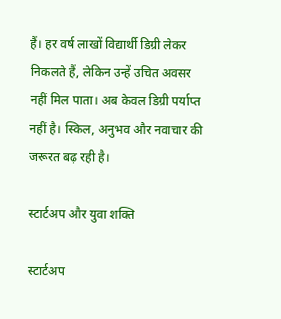हैं। हर वर्ष लाखों विद्यार्थी डिग्री लेकर निकलते हैं, लेकिन उन्हें उचित अवसर नहीं मिल पाता। अब केवल डिग्री पर्याप्त नहीं है। स्किल, अनुभव और नवाचार की जरूरत बढ़ रही है।

स्टार्टअप और युवा शक्ति

स्टार्टअप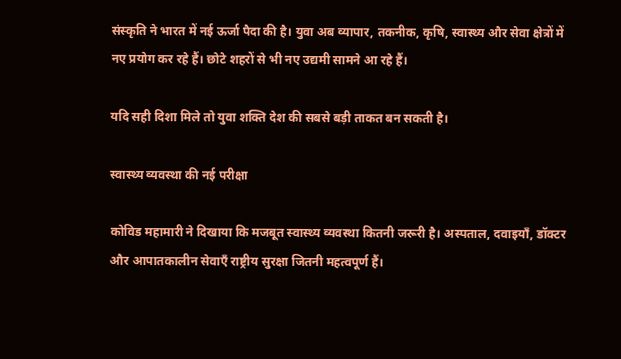संस्कृति ने भारत में नई ऊर्जा पैदा की है। युवा अब व्यापार, तकनीक, कृषि, स्वास्थ्य और सेवा क्षेत्रों में नए प्रयोग कर रहे हैं। छोटे शहरों से भी नए उद्यमी सामने आ रहे हैं।

यदि सही दिशा मिले तो युवा शक्ति देश की सबसे बड़ी ताकत बन सकती है।

स्वास्थ्य व्यवस्था की नई परीक्षा

कोविड महामारी ने दिखाया कि मजबूत स्वास्थ्य व्यवस्था कितनी जरूरी है। अस्पताल, दवाइयाँ, डॉक्टर और आपातकालीन सेवाएँ राष्ट्रीय सुरक्षा जितनी महत्वपूर्ण हैं।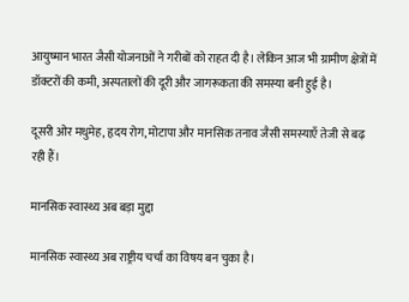आयुष्मान भारत जैसी योजनाओं ने गरीबों को राहत दी है। लेकिन आज भी ग्रामीण क्षेत्रों में डॉक्टरों की कमी, अस्पतालों की दूरी और जागरूकता की समस्या बनी हुई है।

दूसरी ओर मधुमेह, हृदय रोग, मोटापा और मानसिक तनाव जैसी समस्याएँ तेजी से बढ़ रही हैं।

मानसिक स्वास्थ्य अब बड़ा मुद्दा

मानसिक स्वास्थ्य अब राष्ट्रीय चर्चा का विषय बन चुका है।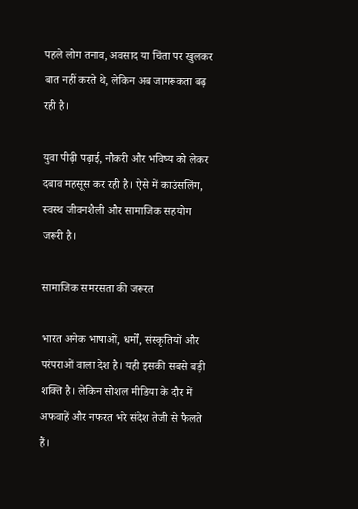पहले लोग तनाव, अवसाद या चिंता पर खुलकर बात नहीं करते थे, लेकिन अब जागरूकता बढ़ रही है।

युवा पीढ़ी पढ़ाई, नौकरी और भविष्य को लेकर दबाव महसूस कर रही है। ऐसे में काउंसलिंग, स्वस्थ जीवनशैली और सामाजिक सहयोग जरूरी है।

सामाजिक समरसता की जरूरत

भारत अनेक भाषाओं, धर्मों, संस्कृतियों और परंपराओं वाला देश है। यही इसकी सबसे बड़ी शक्ति है। लेकिन सोशल मीडिया के दौर में अफवाहें और नफरत भरे संदेश तेजी से फैलते हैं।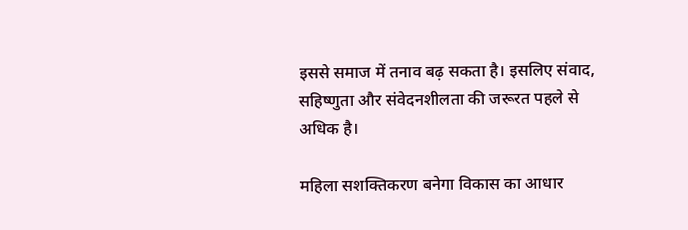इससे समाज में तनाव बढ़ सकता है। इसलिए संवाद, सहिष्णुता और संवेदनशीलता की जरूरत पहले से अधिक है।

महिला सशक्तिकरण बनेगा विकास का आधार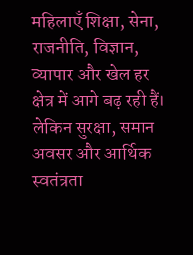महिलाएँ शिक्षा, सेना, राजनीति, विज्ञान, व्यापार और खेल हर क्षेत्र में आगे बढ़ रही हैं। लेकिन सुरक्षा, समान अवसर और आर्थिक स्वतंत्रता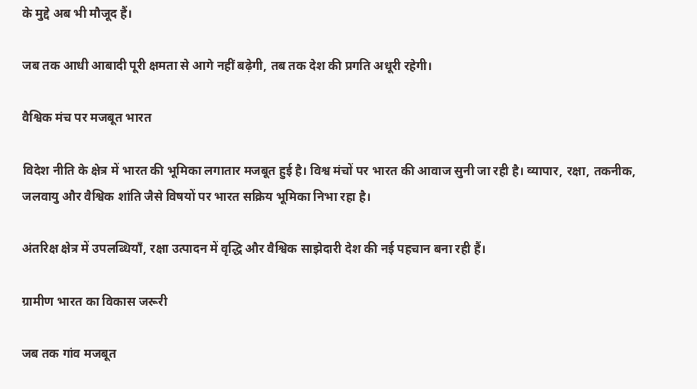के मुद्दे अब भी मौजूद हैं।

जब तक आधी आबादी पूरी क्षमता से आगे नहीं बढ़ेगी, तब तक देश की प्रगति अधूरी रहेगी।

वैश्विक मंच पर मजबूत भारत

विदेश नीति के क्षेत्र में भारत की भूमिका लगातार मजबूत हुई है। विश्व मंचों पर भारत की आवाज सुनी जा रही है। व्यापार, रक्षा, तकनीक, जलवायु और वैश्विक शांति जैसे विषयों पर भारत सक्रिय भूमिका निभा रहा है।

अंतरिक्ष क्षेत्र में उपलब्धियाँ, रक्षा उत्पादन में वृद्धि और वैश्विक साझेदारी देश की नई पहचान बना रही हैं।

ग्रामीण भारत का विकास जरूरी

जब तक गांव मजबूत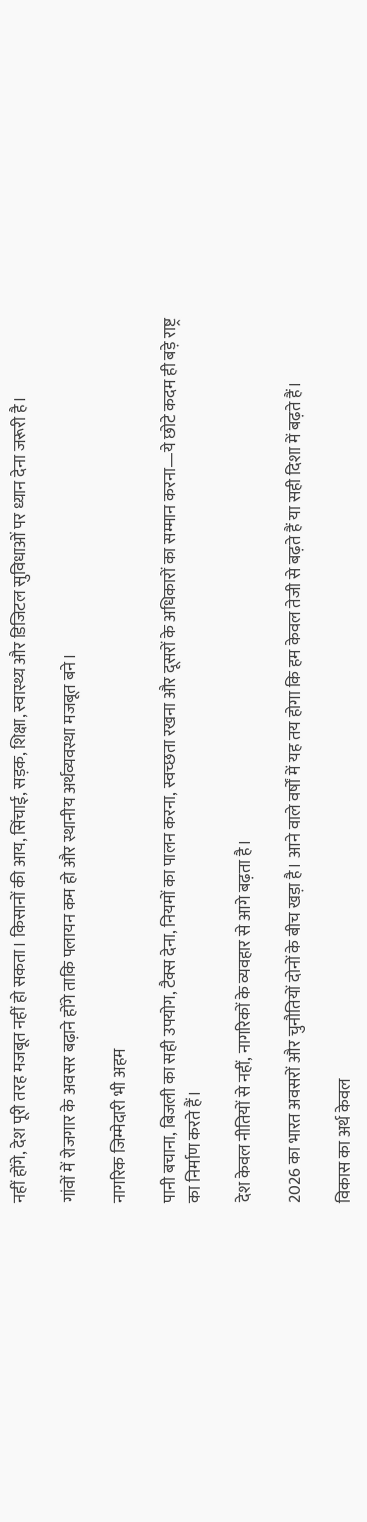नहीं होंगे, देश पूरी तरह मजबूत नहीं हो सकता। किसानों की आय, सिंचाई, सड़क, शिक्षा, स्वास्थ्य और डिजिटल सुविधाओं पर ध्यान देना जरूरी है।

गांवों में रोजगार के अवसर बढ़ाने होंगे ताकि पलायन कम हो और स्थानीय अर्थव्यवस्था मजबूत बने।

नागरिक जिम्मेदारी भी अहम

पानी बचाना, बिजली का सही उपयोग, टैक्स देना, नियमों का पालन करना, स्वच्छता रखना और दूसरों के अधिकारों का सम्मान करना—ये छोटे कदम ही बड़े राष्ट्र का निर्माण करते हैं।

देश केवल नीतियों से नहीं, नागरिकों के व्यवहार से आगे बढ़ता है।

2026 का भारत अवसरों और चुनौतियों दोनों के बीच खड़ा है। आने वाले वर्षों में यह तय होगा कि हम केवल तेजी से बढ़ते हैं या सही दिशा में बढ़ते हैं।

विकास का अर्थ केवल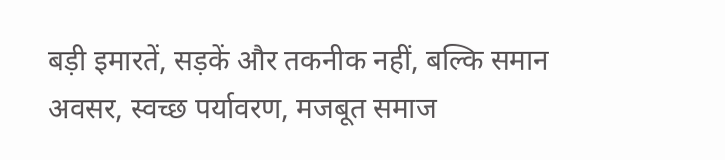बड़ी इमारतें, सड़कें और तकनीक नहीं, बल्कि समान अवसर, स्वच्छ पर्यावरण, मजबूत समाज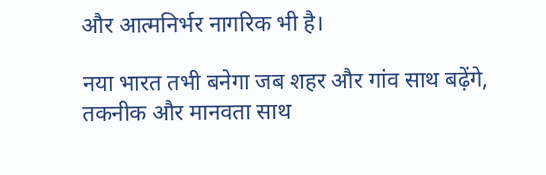और आत्मनिर्भर नागरिक भी है।

नया भारत तभी बनेगा जब शहर और गांव साथ बढ़ेंगे, तकनीक और मानवता साथ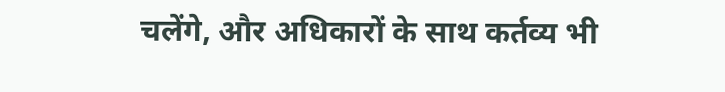चलेंगे, और अधिकारों के साथ कर्तव्य भी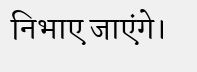निभाए जाएंगे।